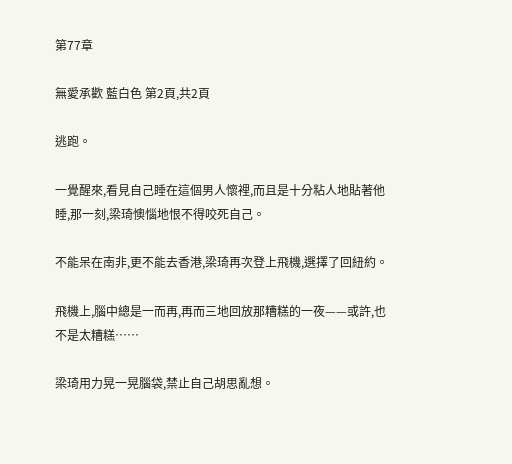第77章

無愛承歡 藍白色 第2頁,共2頁

逃跑。

一覺醒來,看見自己睡在這個男人懷裡,而且是十分粘人地貼著他睡,那一刻,梁琦懊惱地恨不得咬死自己。

不能呆在南非,更不能去香港,梁琦再次登上飛機,選擇了回紐約。

飛機上,腦中總是一而再,再而三地回放那糟糕的一夜——或許,也不是太糟糕……

梁琦用力晃一晃腦袋,禁止自己胡思亂想。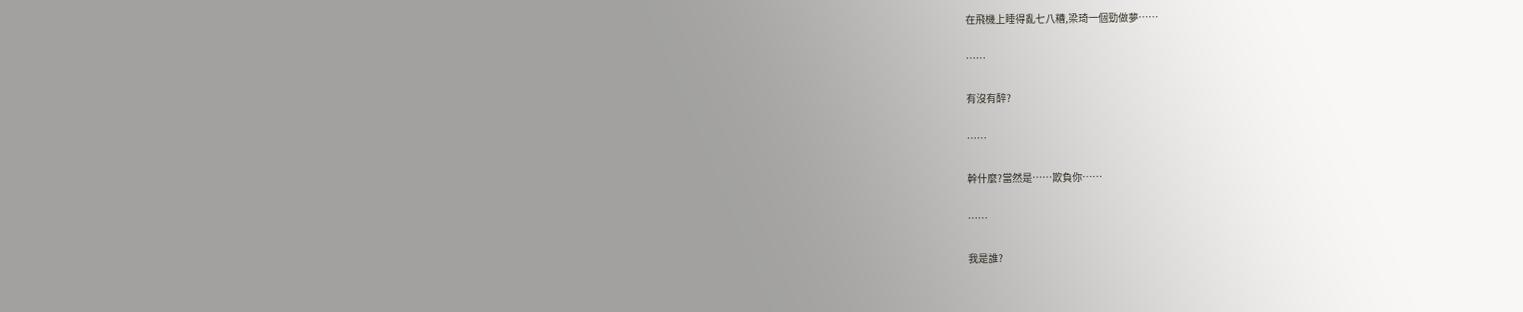在飛機上睡得亂七八糟,梁琦一個勁做夢……

……

有沒有醉?

……

幹什麼?當然是……欺負你……

……

我是誰?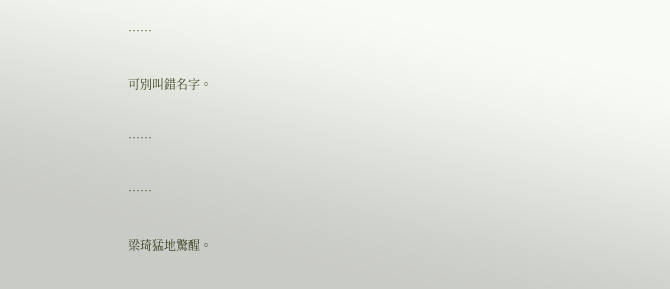……

可別叫錯名字。

……

……

梁琦猛地驚醒。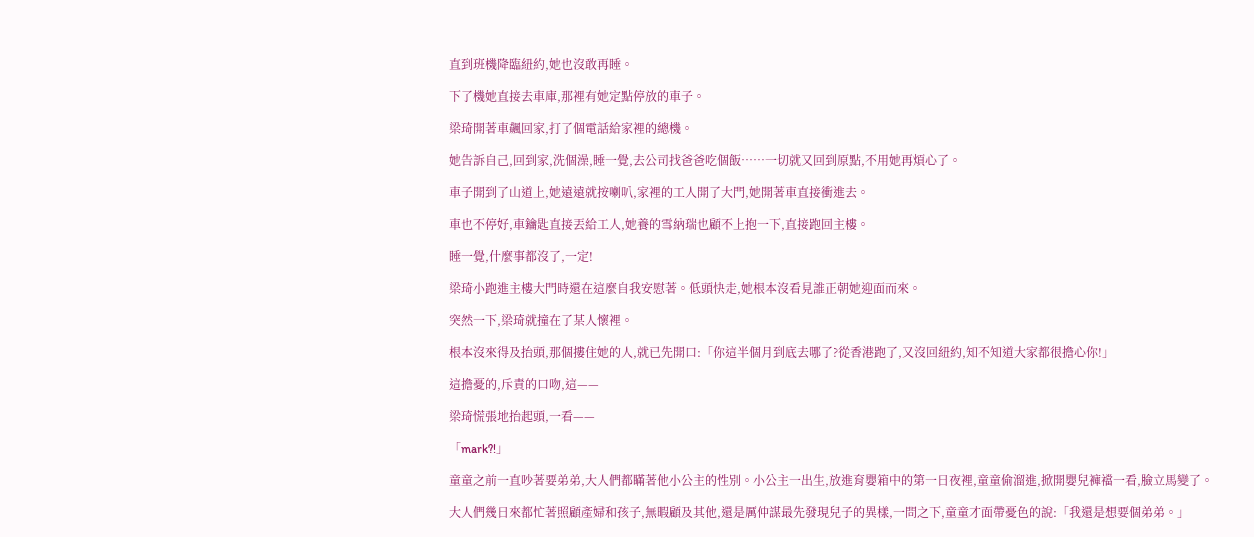直到班機降臨紐約,她也沒敢再睡。

下了機她直接去車庫,那裡有她定點停放的車子。

梁琦開著車飆回家,打了個電話給家裡的總機。

她告訴自己,回到家,洗個澡,睡一覺,去公司找爸爸吃個飯……一切就又回到原點,不用她再煩心了。

車子開到了山道上,她遠遠就按喇叭,家裡的工人開了大門,她開著車直接衝進去。

車也不停好,車鑰匙直接丟給工人,她養的雪納瑞也顧不上抱一下,直接跑回主樓。

睡一覺,什麼事都沒了,一定!

梁琦小跑進主樓大門時還在這麼自我安慰著。低頭快走,她根本沒看見誰正朝她迎面而來。

突然一下,梁琦就撞在了某人懷裡。

根本沒來得及抬頭,那個摟住她的人,就已先開口:「你這半個月到底去哪了?從香港跑了,又沒回紐約,知不知道大家都很擔心你!」

這擔憂的,斥責的口吻,這——

梁琦慌張地抬起頭,一看——

「mark?!」

童童之前一直吵著要弟弟,大人們都瞞著他小公主的性別。小公主一出生,放進育嬰箱中的第一日夜裡,童童偷溜進,掀開嬰兒褲襠一看,臉立馬變了。

大人們幾日來都忙著照顧產婦和孩子,無暇顧及其他,還是厲仲謀最先發現兒子的異樣,一問之下,童童才面帶憂色的說:「我還是想要個弟弟。」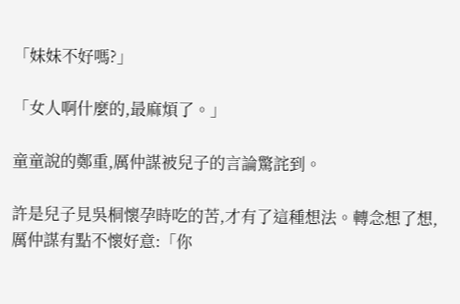「妹妹不好嗎?」

「女人啊什麼的,最麻煩了。」

童童說的鄭重,厲仲謀被兒子的言論驚詫到。

許是兒子見吳桐懷孕時吃的苦,才有了這種想法。轉念想了想,厲仲謀有點不懷好意:「你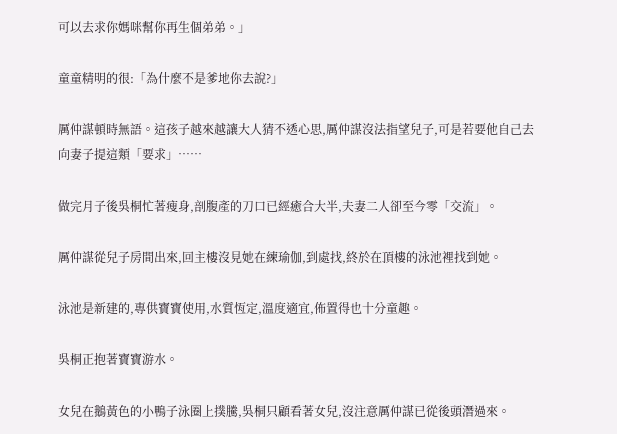可以去求你媽咪幫你再生個弟弟。」

童童精明的很:「為什麼不是爹地你去說?」

厲仲謀頓時無語。這孩子越來越讓大人猜不透心思,厲仲謀沒法指望兒子,可是若要他自己去向妻子提這類「要求」……

做完月子後吳桐忙著瘦身,剖腹產的刀口已經癒合大半,夫妻二人卻至今零「交流」。

厲仲謀從兒子房間出來,回主樓沒見她在練瑜伽,到處找,終於在頂樓的泳池裡找到她。

泳池是新建的,專供寶寶使用,水質恆定,溫度適宜,佈置得也十分童趣。

吳桐正抱著寶寶游水。

女兒在鵝黃色的小鴨子泳圈上撲騰,吳桐只顧看著女兒,沒注意厲仲謀已從後頭潛過來。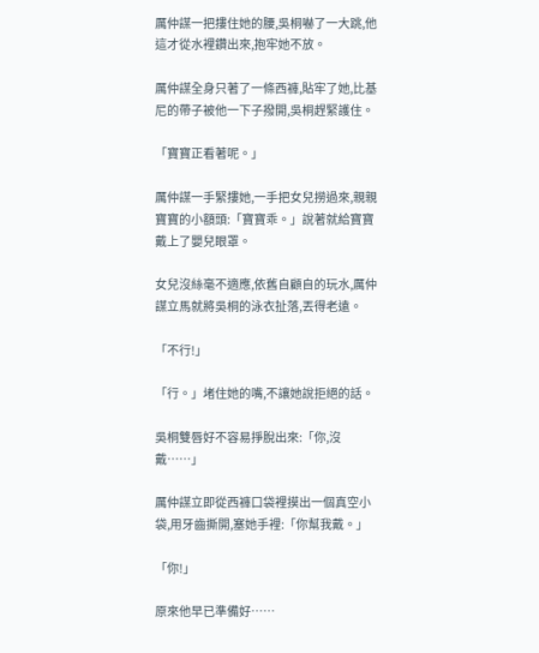厲仲謀一把摟住她的腰,吳桐嚇了一大跳,他這才從水裡鑽出來,抱牢她不放。

厲仲謀全身只著了一條西褲,貼牢了她,比基尼的帶子被他一下子撥開,吳桐趕緊護住。

「寶寶正看著呢。」

厲仲謀一手緊摟她,一手把女兒撈過來,親親寶寶的小額頭:「寶寶乖。」說著就給寶寶戴上了嬰兒眼罩。

女兒沒絲毫不適應,依舊自顧自的玩水,厲仲謀立馬就將吳桐的泳衣扯落,丟得老遠。

「不行!」

「行。」堵住她的嘴,不讓她說拒絕的話。

吳桐雙唇好不容易掙脫出來:「你,沒戴……」

厲仲謀立即從西褲口袋裡摸出一個真空小袋,用牙齒撕開,塞她手裡:「你幫我戴。」

「你!」

原來他早已準備好……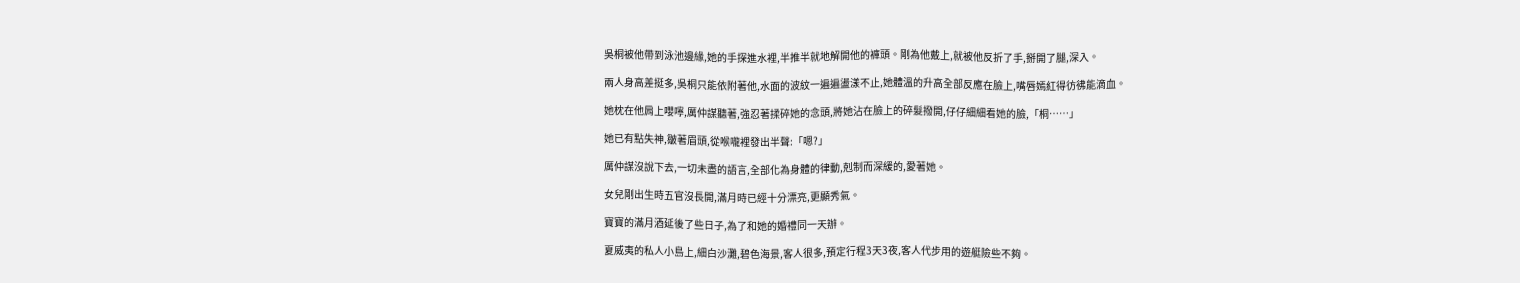吳桐被他帶到泳池邊緣,她的手探進水裡,半推半就地解開他的褲頭。剛為他戴上,就被他反折了手,掰開了腿,深入。

兩人身高差挺多,吳桐只能依附著他,水面的波紋一遍遍盪漾不止,她體溫的升高全部反應在臉上,嘴唇嫣紅得彷彿能滴血。

她枕在他肩上嚶嚀,厲仲謀聽著,強忍著揉碎她的念頭,將她沾在臉上的碎髮撥開,仔仔細細看她的臉,「桐……」

她已有點失神,皺著眉頭,從喉嚨裡發出半聲:「嗯?」

厲仲謀沒說下去,一切未盡的語言,全部化為身體的律動,剋制而深緩的,愛著她。

女兒剛出生時五官沒長開,滿月時已經十分漂亮,更顯秀氣。

寶寶的滿月酒延後了些日子,為了和她的婚禮同一天辦。

夏威夷的私人小島上,細白沙灘,碧色海景,客人很多,預定行程3天3夜,客人代步用的遊艇險些不夠。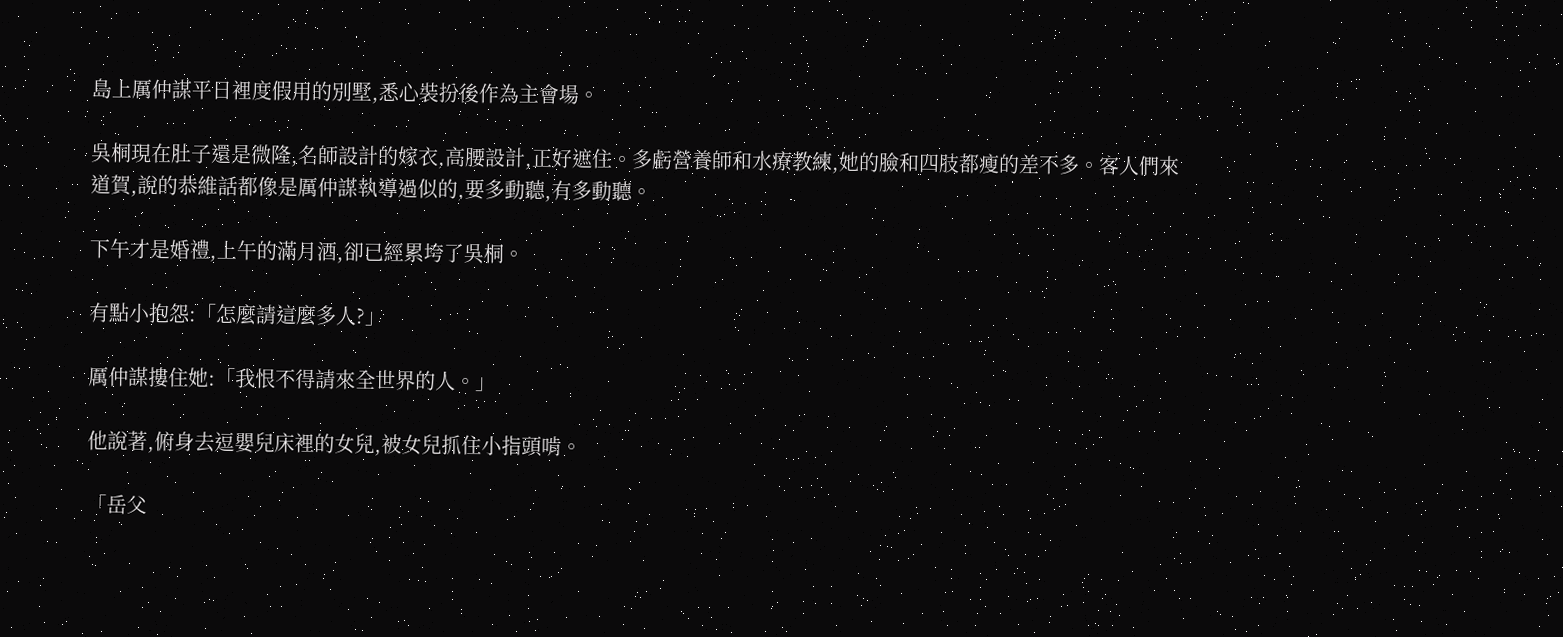島上厲仲謀平日裡度假用的別墅,悉心裝扮後作為主會場。

吳桐現在肚子還是微隆,名師設計的嫁衣,高腰設計,正好遮住。多虧營養師和水療教練,她的臉和四肢都瘦的差不多。客人們來道賀,說的恭維話都像是厲仲謀執導過似的,要多動聽,有多動聽。

下午才是婚禮,上午的滿月酒,卻已經累垮了吳桐。

有點小抱怨:「怎麼請這麼多人?」

厲仲謀摟住她:「我恨不得請來全世界的人。」

他說著,俯身去逗嬰兒床裡的女兒,被女兒抓住小指頭啃。

「岳父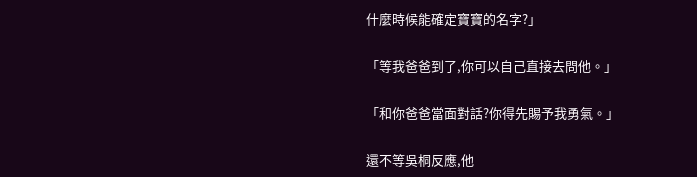什麼時候能確定寶寶的名字?」

「等我爸爸到了,你可以自己直接去問他。」

「和你爸爸當面對話?你得先賜予我勇氣。」

還不等吳桐反應,他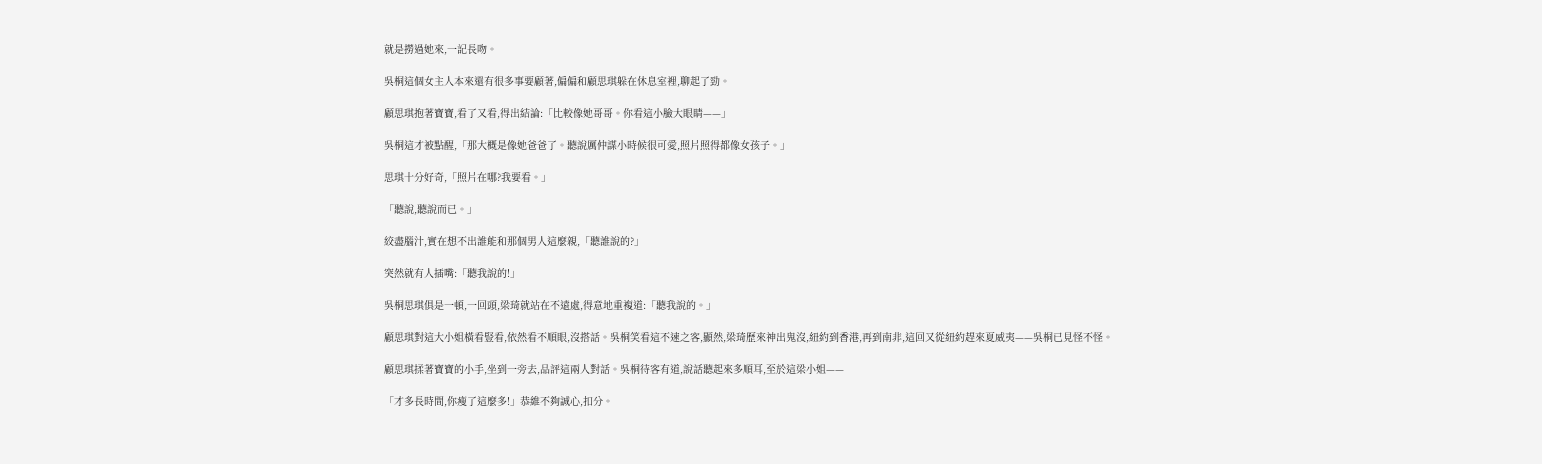就是撈過她來,一記長吻。

吳桐這個女主人本來還有很多事要顧著,偏偏和顧思琪躲在休息室裡,聊起了勁。

顧思琪抱著寶寶,看了又看,得出結論:「比較像她哥哥。你看這小臉大眼睛——」

吳桐這才被點醒,「那大概是像她爸爸了。聽說厲仲謀小時候很可愛,照片照得都像女孩子。」

思琪十分好奇,「照片在哪?我要看。」

「聽說,聽說而已。」

絞盡腦汁,實在想不出誰能和那個男人這麼親,「聽誰說的?」

突然就有人插嘴:「聽我說的!」

吳桐思琪俱是一頓,一回頭,梁琦就站在不遠處,得意地重複道:「聽我說的。」

顧思琪對這大小姐橫看豎看,依然看不順眼,沒搭話。吳桐笑看這不速之客,顯然,梁琦歷來神出鬼沒,紐約到香港,再到南非,這回又從紐約趕來夏威夷——吳桐已見怪不怪。

顧思琪揉著寶寶的小手,坐到一旁去,品評這兩人對話。吳桐待客有道,說話聽起來多順耳,至於這梁小姐——

「才多長時間,你瘦了這麼多!」恭維不夠誠心,扣分。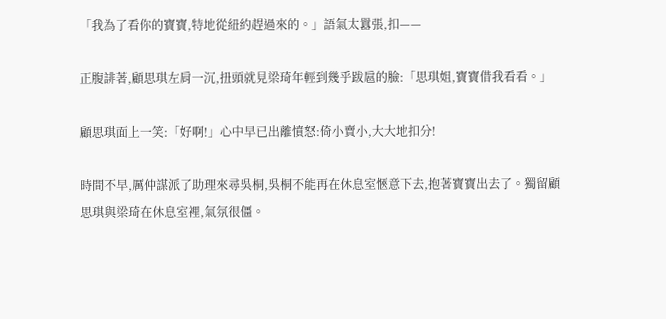「我為了看你的寶寶,特地從紐約趕過來的。」語氣太囂張,扣——

正腹誹著,顧思琪左肩一沉,扭頭就見梁琦年輕到幾乎跋扈的臉:「思琪姐,寶寶借我看看。」

顧思琪面上一笑:「好啊!」心中早已出離憤怒:倚小賣小,大大地扣分!

時間不早,厲仲謀派了助理來尋吳桐,吳桐不能再在休息室愜意下去,抱著寶寶出去了。獨留顧思琪與梁琦在休息室裡,氣氛很僵。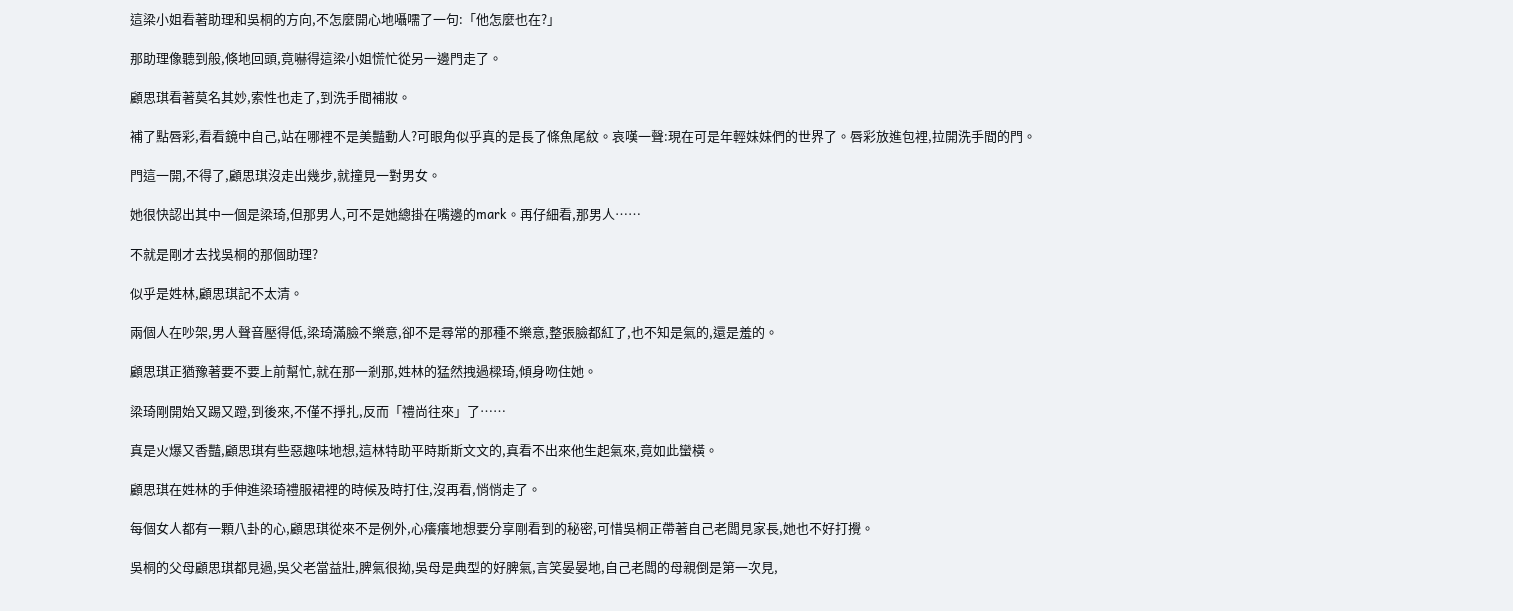這梁小姐看著助理和吳桐的方向,不怎麼開心地囁嚅了一句:「他怎麼也在?」

那助理像聽到般,倏地回頭,竟嚇得這梁小姐慌忙從另一邊門走了。

顧思琪看著莫名其妙,索性也走了,到洗手間補妝。

補了點唇彩,看看鏡中自己,站在哪裡不是美豔動人?可眼角似乎真的是長了條魚尾紋。哀嘆一聲:現在可是年輕妹妹們的世界了。唇彩放進包裡,拉開洗手間的門。

門這一開,不得了,顧思琪沒走出幾步,就撞見一對男女。

她很快認出其中一個是梁琦,但那男人,可不是她總掛在嘴邊的mark。再仔細看,那男人……

不就是剛才去找吳桐的那個助理?

似乎是姓林,顧思琪記不太清。

兩個人在吵架,男人聲音壓得低,梁琦滿臉不樂意,卻不是尋常的那種不樂意,整張臉都紅了,也不知是氣的,還是羞的。

顧思琪正猶豫著要不要上前幫忙,就在那一剎那,姓林的猛然拽過樑琦,傾身吻住她。

梁琦剛開始又踢又蹬,到後來,不僅不掙扎,反而「禮尚往來」了……

真是火爆又香豔,顧思琪有些惡趣味地想,這林特助平時斯斯文文的,真看不出來他生起氣來,竟如此蠻橫。

顧思琪在姓林的手伸進梁琦禮服裙裡的時候及時打住,沒再看,悄悄走了。

每個女人都有一顆八卦的心,顧思琪從來不是例外,心癢癢地想要分享剛看到的秘密,可惜吳桐正帶著自己老闆見家長,她也不好打攪。

吳桐的父母顧思琪都見過,吳父老當益壯,脾氣很拗,吳母是典型的好脾氣,言笑晏晏地,自己老闆的母親倒是第一次見,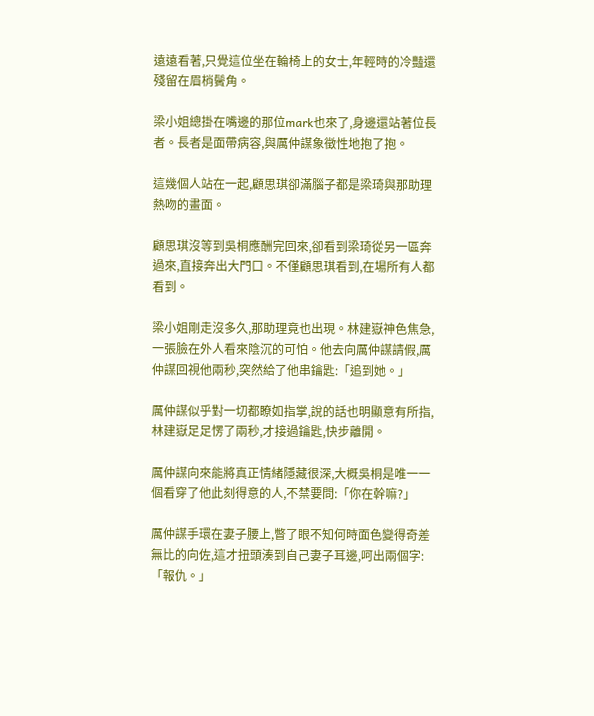遠遠看著,只覺這位坐在輪椅上的女士,年輕時的冷豔還殘留在眉梢鬢角。

梁小姐總掛在嘴邊的那位mark也來了,身邊還站著位長者。長者是面帶病容,與厲仲謀象徵性地抱了抱。

這幾個人站在一起,顧思琪卻滿腦子都是梁琦與那助理熱吻的畫面。

顧思琪沒等到吳桐應酬完回來,卻看到梁琦從另一區奔過來,直接奔出大門口。不僅顧思琪看到,在場所有人都看到。

梁小姐剛走沒多久,那助理竟也出現。林建嶽神色焦急,一張臉在外人看來陰沉的可怕。他去向厲仲謀請假,厲仲謀回視他兩秒,突然給了他串鑰匙:「追到她。」

厲仲謀似乎對一切都瞭如指掌,說的話也明顯意有所指,林建嶽足足愣了兩秒,才接過鑰匙,快步離開。

厲仲謀向來能將真正情緒隱藏很深,大概吳桐是唯一一個看穿了他此刻得意的人,不禁要問:「你在幹嘛?」

厲仲謀手環在妻子腰上,瞥了眼不知何時面色變得奇差無比的向佐,這才扭頭湊到自己妻子耳邊,呵出兩個字:「報仇。」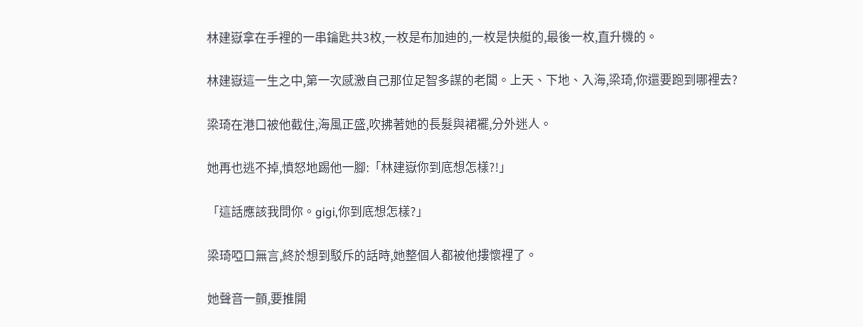林建嶽拿在手裡的一串鑰匙共3枚,一枚是布加迪的,一枚是快艇的,最後一枚,直升機的。

林建嶽這一生之中,第一次感激自己那位足智多謀的老闆。上天、下地、入海,梁琦,你還要跑到哪裡去?

梁琦在港口被他截住,海風正盛,吹拂著她的長髮與裙襬,分外迷人。

她再也逃不掉,憤怒地踢他一腳:「林建嶽你到底想怎樣?!」

「這話應該我問你。gigi,你到底想怎樣?」

梁琦啞口無言,終於想到駁斥的話時,她整個人都被他摟懷裡了。

她聲音一顫,要推開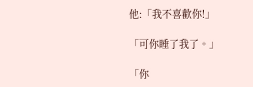他:「我不喜歡你!」

「可你睡了我了。」

「你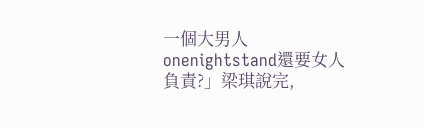一個大男人onenightstand還要女人負責?」梁琪說完,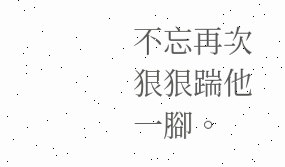不忘再次狠狠踹他一腳。